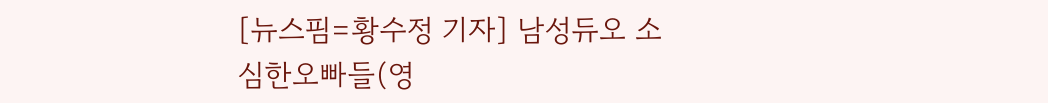[뉴스핌=황수정 기자] 남성듀오 소심한오빠들(영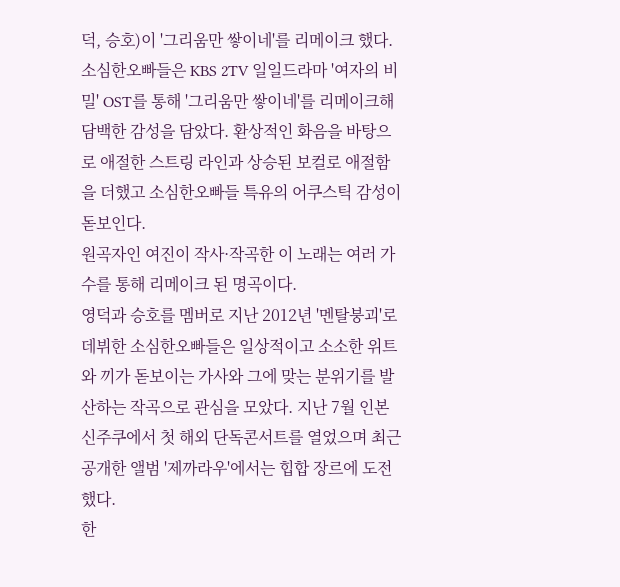덕, 승호)이 '그리움만 쌓이네'를 리메이크 했다.
소심한오빠들은 KBS 2TV 일일드라마 '여자의 비밀' OST를 통해 '그리움만 쌓이네'를 리메이크해 담백한 감성을 담았다. 환상적인 화음을 바탕으로 애절한 스트링 라인과 상승된 보컬로 애절함을 더했고 소심한오빠들 특유의 어쿠스틱 감성이 돋보인다.
원곡자인 여진이 작사·작곡한 이 노래는 여러 가수를 통해 리메이크 된 명곡이다.
영덕과 승호를 멤버로 지난 2012년 '멘탈붕괴'로 데뷔한 소심한오빠들은 일상적이고 소소한 위트와 끼가 돋보이는 가사와 그에 맞는 분위기를 발산하는 작곡으로 관심을 모았다. 지난 7월 인본 신주쿠에서 첫 해외 단독콘서트를 열었으며 최근 공개한 앨범 '제까라우'에서는 힙합 장르에 도전했다.
한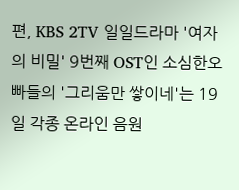편, KBS 2TV 일일드라마 '여자의 비밀' 9번째 OST인 소심한오빠들의 '그리움만 쌓이네'는 19일 각종 온라인 음원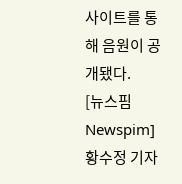사이트를 통해 음원이 공개됐다.
[뉴스핌 Newspim] 황수정 기자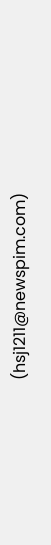(hsj1211@newspim.com)